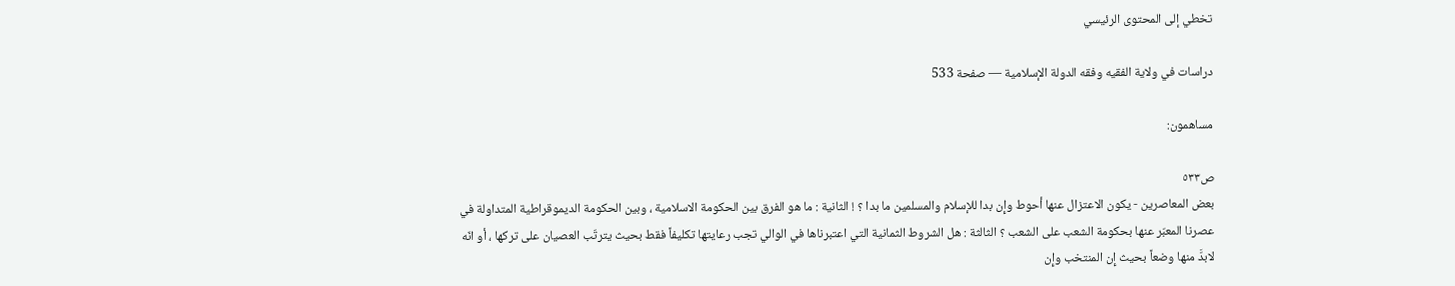تخطي إلى المحتوى الرئيسي

دراسات في ولاية الفقيه وفقه الدولة الإسلامية — صفحة 533

مساهمون:

ص٥٣٣
بعض المعاصرين - يكون الاعتزال عنها أحوط وإِن بدا للإسلام والمسلمين ما بدا ؟ ! الثانية : ما هو الفرق بين الحكومة الاسلامية ، وبين الحكومة الديموقراطية المتداولة في عصرنا المعبّر عنها بحكومة الشعب على الشعب ؟ الثالثة : هل الشروط الثمانية التي اعتبرناها في الوالي تجب رعايتها تكليفاً فقط بحيث يترتّب العصيان على تركها ، أو انّه لابدَّ منها وضعاً بحيث إِن المنتخب وإِن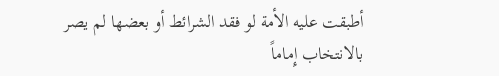أطبقت عليه الأمة لو فقد الشرائط أو بعضها لم يصر بالانتخاب إِماماً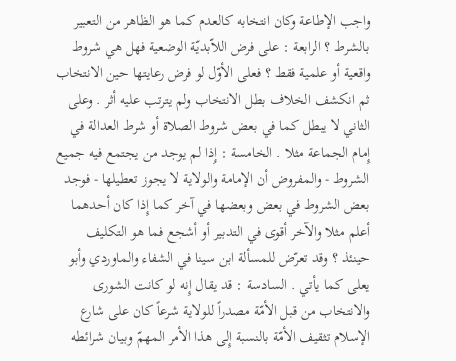واجب الإطاعة وكان انتخابه كالعدم كما هو الظاهر من التعبير بالشرط ؟ الرابعة : على فرض اللاّبديّة الوضعية فهل هي شروط واقعية أو علمية فقط ؟ فعلى الأوّل لو فرض رعايتها حين الانتخاب ثم انكشف الخلاف بطل الانتخاب ولم يترتب عليه أثر . وعلى الثاني لا يبطل كما في بعض شروط الصلاة أو شرط العدالة في إِمام الجماعة مثلا . الخامسة : إِذا لم يوجد من يجتمع فيه جميع الشروط - والمفروض أن الإمامة والولاية لا يجوز تعطيلها - فوجد بعض الشروط في بعض وبعضها في آخر كما إِذا كان أحدهما أعلم مثلا والآخر أقوى في التدبير أو أشجع فما هو التكليف حينئذ ؟ وقد تعرّض للمسألة ابن سينا في الشفاء والماوردي وأبو يعلى كما يأتي . السادسة : قد يقال إِنه لو كانت الشورى والانتخاب من قبل الأمّة مصدراً للولاية شرعاً كان على شارع الإسلام تثقيف الأمّة بالنسبة إِلى هذا الأمر المهمّ وبيان شرائطه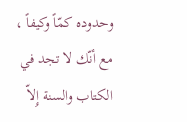وحدوده كمّاً وكيفاً ، مع أنّك لا تجد في الكتاب والسنة إِلاّ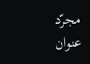مجرّد عنوان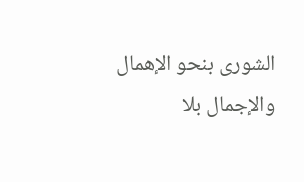الشورى بنحو الإهمال والإجمال بلا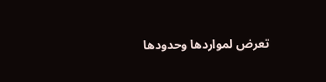تعرض لمواردها وحدودها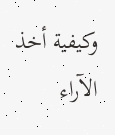وكيفية أخذ الآراء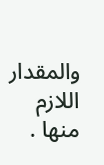والمقدار اللازم منها .